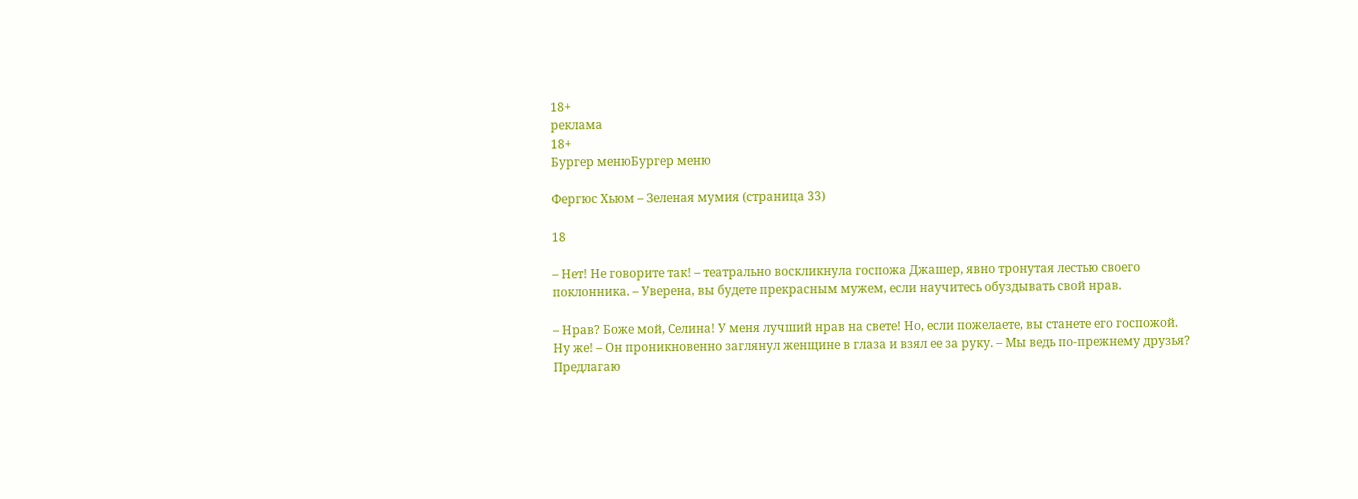18+
реклама
18+
Бургер менюБургер меню

Фергюс Хьюм – Зеленая мумия (страница 33)

18

– Нет! Не говорите так! – театрально воскликнула госпожа Джашер, явно тронутая лестью своего поклонника. – Уверена, вы будете прекрасным мужем, если научитесь обуздывать свой нрав.

– Нрав? Боже мой, Селина! У меня лучший нрав на свете! Но, если пожелаете, вы станете его госпожой. Ну же! – Он проникновенно заглянул женщине в глаза и взял ее за руку. – Мы ведь по-прежнему друзья? Предлагаю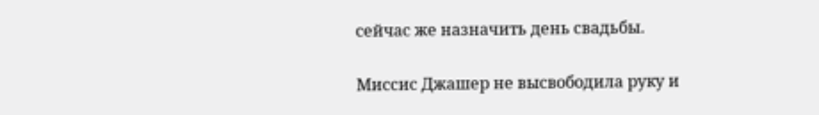сейчас же назначить день свадьбы.

Миссис Джашер не высвободила руку и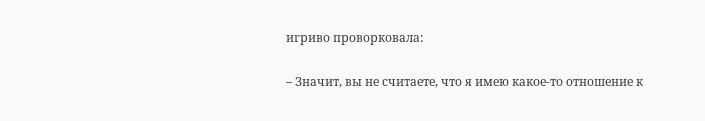игриво проворковала:

– Значит, вы не считаете, что я имею какое-то отношение к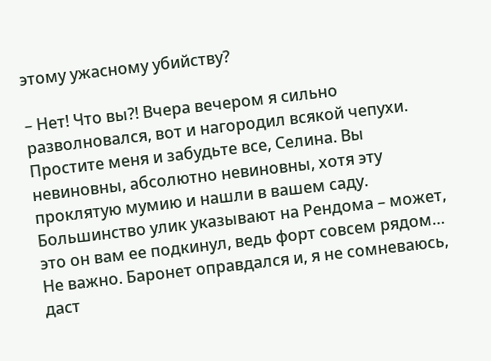этому ужасному убийству?

– Нет! Что вы?! Вчера вечером я сильно разволновался, вот и нагородил всякой чепухи. Простите меня и забудьте все, Селина. Вы невиновны, абсолютно невиновны, хотя эту проклятую мумию и нашли в вашем саду. Большинство улик указывают на Рендома – может, это он вам ее подкинул, ведь форт совсем рядом… Не важно. Баронет оправдался и, я не сомневаюсь, даст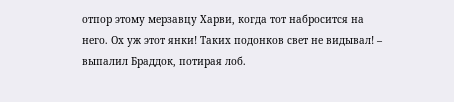отпор этому мерзавцу Харви, когда тот набросится на него. Ох уж этот янки! Таких подонков свет не видывал! – выпалил Браддок, потирая лоб.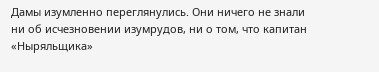Дамы изумленно переглянулись. Они ничего не знали ни об исчезновении изумрудов, ни о том, что капитан «Ныряльщика»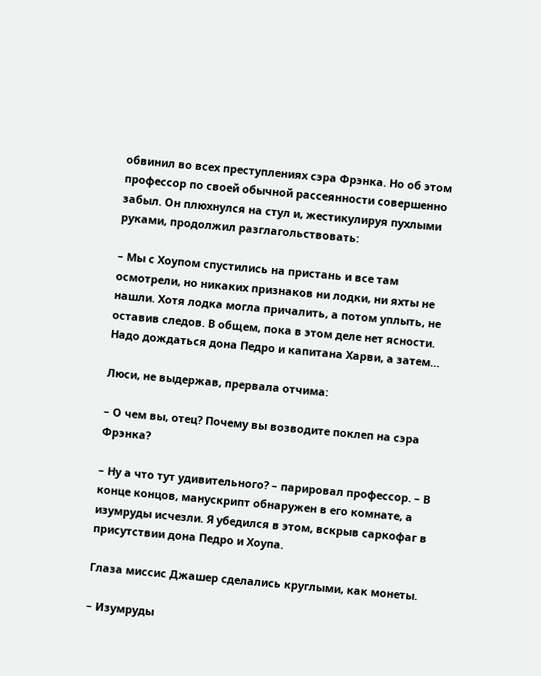обвинил во всех преступлениях сэра Фрэнка. Но об этом профессор по своей обычной рассеянности совершенно забыл. Он плюхнулся на стул и, жестикулируя пухлыми руками, продолжил разглагольствовать:

– Мы с Хоупом спустились на пристань и все там осмотрели, но никаких признаков ни лодки, ни яхты не нашли. Хотя лодка могла причалить, а потом уплыть, не оставив следов. В общем, пока в этом деле нет ясности. Надо дождаться дона Педро и капитана Харви, а затем…

Люси, не выдержав, прервала отчима:

– О чем вы, отец? Почему вы возводите поклеп на сэра Фрэнка?

– Ну а что тут удивительного? – парировал профессор. – В конце концов, манускрипт обнаружен в его комнате, а изумруды исчезли. Я убедился в этом, вскрыв саркофаг в присутствии дона Педро и Хоупа.

Глаза миссис Джашер сделались круглыми, как монеты.

– Изумруды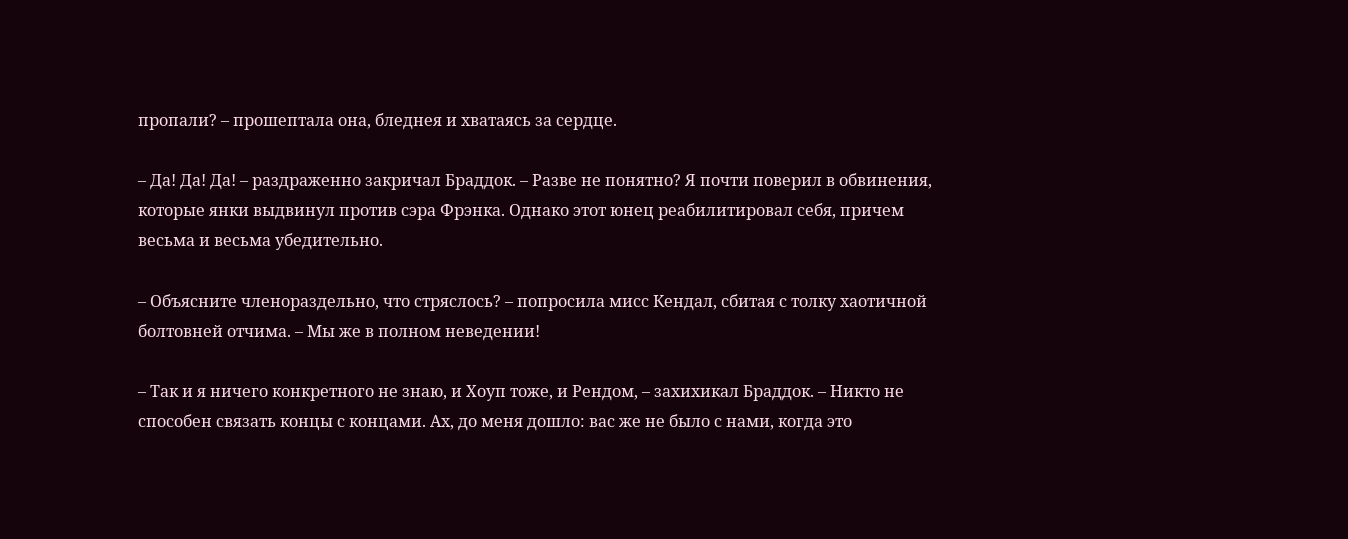пропали? – прошептала она, бледнея и хватаясь за сердце.

– Да! Да! Да! – раздраженно закричал Браддок. – Разве не понятно? Я почти поверил в обвинения, которые янки выдвинул против сэра Фрэнка. Однако этот юнец реабилитировал себя, причем весьма и весьма убедительно.

– Объясните членораздельно, что стряслось? – попросила мисс Кендал, сбитая с толку хаотичной болтовней отчима. – Мы же в полном неведении!

– Так и я ничего конкретного не знаю, и Хоуп тоже, и Рендом, – захихикал Браддок. – Никто не способен связать концы с концами. Ах, до меня дошло: вас же не было с нами, когда это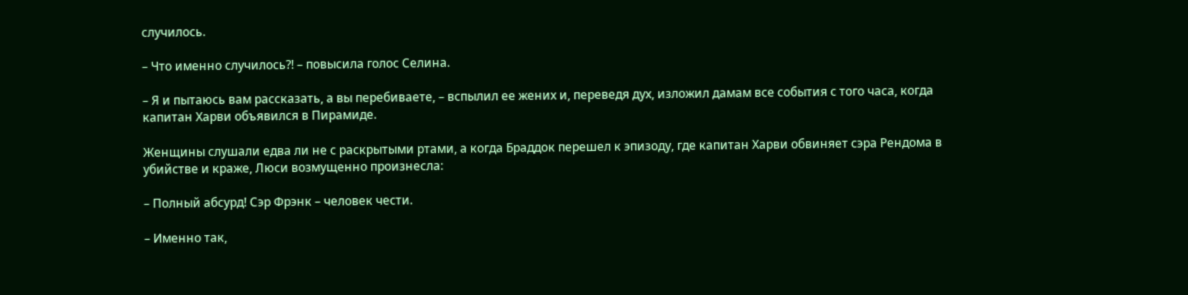случилось.

– Что именно случилось?! – повысила голос Селина.

– Я и пытаюсь вам рассказать, а вы перебиваете, – вспылил ее жених и, переведя дух, изложил дамам все события с того часа, когда капитан Харви объявился в Пирамиде.

Женщины слушали едва ли не с раскрытыми ртами, а когда Браддок перешел к эпизоду, где капитан Харви обвиняет сэра Рендома в убийстве и краже, Люси возмущенно произнесла:

– Полный абсурд! Сэр Фрэнк – человек чести.

– Именно так,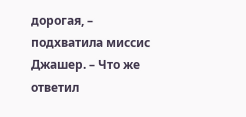дорогая, – подхватила миссис Джашер. – Что же ответил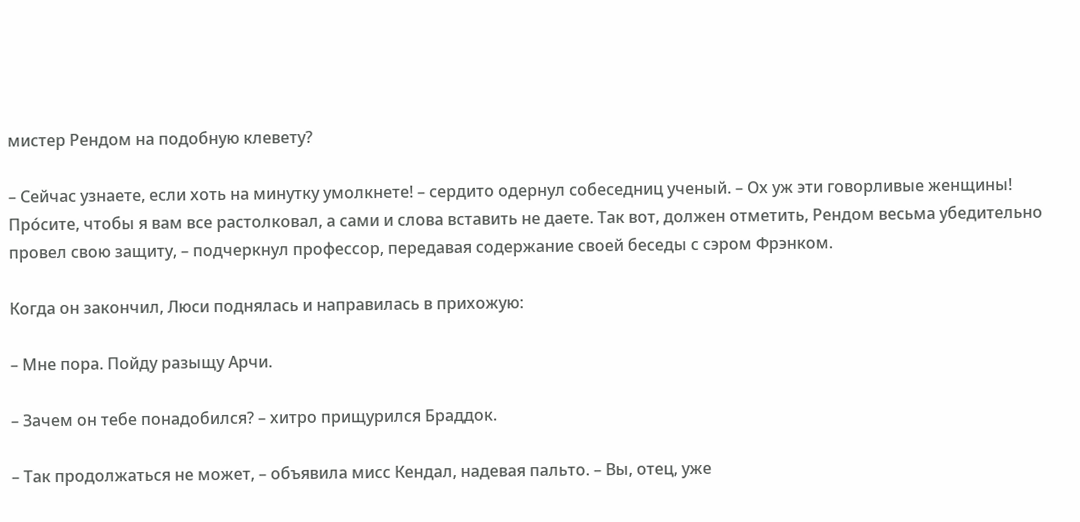мистер Рендом на подобную клевету?

– Сейчас узнаете, если хоть на минутку умолкнете! – сердито одернул собеседниц ученый. – Ох уж эти говорливые женщины! Прóсите, чтобы я вам все растолковал, а сами и слова вставить не даете. Так вот, должен отметить, Рендом весьма убедительно провел свою защиту, – подчеркнул профессор, передавая содержание своей беседы с сэром Фрэнком.

Когда он закончил, Люси поднялась и направилась в прихожую:

– Мне пора. Пойду разыщу Арчи.

– Зачем он тебе понадобился? – хитро прищурился Браддок.

– Так продолжаться не может, – объявила мисс Кендал, надевая пальто. – Вы, отец, уже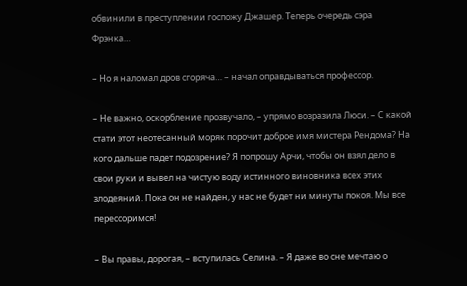обвинили в преступлении госпожу Джашер. Теперь очередь сэра Фрэнка…

– Но я наломал дров сгоряча… – начал оправдываться профессор.

– Не важно, оскорбление прозвучало, – упрямо возразила Люси. – С какой стати этот неотесанный моряк порочит доброе имя мистера Рендома? На кого дальше падет подозрение? Я попрошу Арчи, чтобы он взял дело в свои руки и вывел на чистую воду истинного виновника всех этих злодеяний. Пока он не найден, у нас не будет ни минуты покоя. Мы все перессоримся!

– Вы правы, дорогая, – вступилась Селина. – Я даже во сне мечтаю о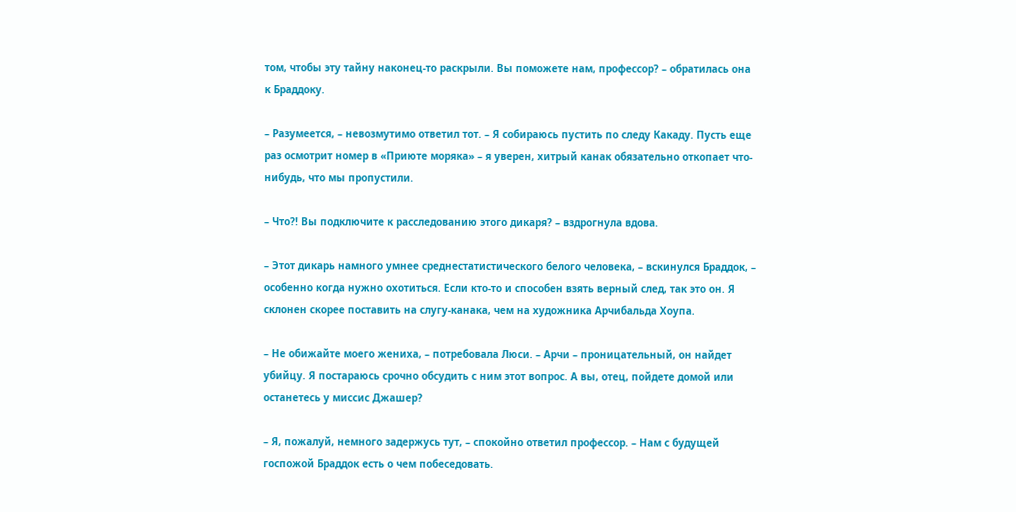том, чтобы эту тайну наконец-то раскрыли. Вы поможете нам, профессор? – обратилась она к Браддоку.

– Разумеется, – невозмутимо ответил тот. – Я собираюсь пустить по следу Какаду. Пусть еще раз осмотрит номер в «Приюте моряка» – я уверен, хитрый канак обязательно откопает что-нибудь, что мы пропустили.

– Что?! Вы подключите к расследованию этого дикаря? – вздрогнула вдова.

– Этот дикарь намного умнее среднестатистического белого человека, – вскинулся Браддок, – особенно когда нужно охотиться. Если кто-то и способен взять верный след, так это он. Я склонен скорее поставить на слугу-канака, чем на художника Арчибальда Хоупа.

– Не обижайте моего жениха, – потребовала Люси. – Арчи – проницательный, он найдет убийцу. Я постараюсь срочно обсудить с ним этот вопрос. А вы, отец, пойдете домой или останетесь у миссис Джашер?

– Я, пожалуй, немного задержусь тут, – спокойно ответил профессор. – Нам с будущей госпожой Браддок есть о чем побеседовать.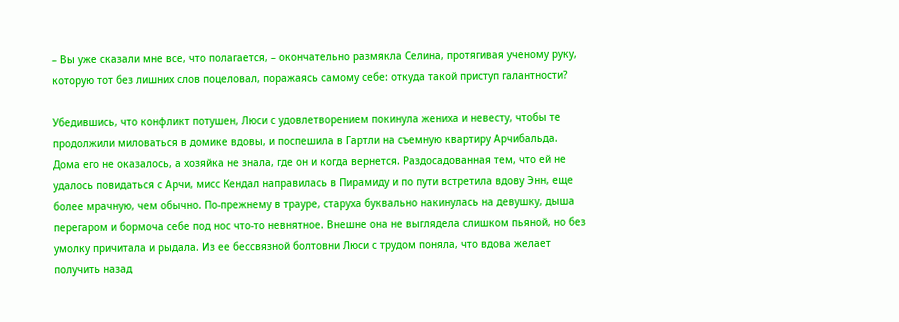– Вы уже сказали мне все, что полагается, – окончательно размякла Селина, протягивая ученому руку, которую тот без лишних слов поцеловал, поражаясь самому себе: откуда такой приступ галантности?

Убедившись, что конфликт потушен, Люси с удовлетворением покинула жениха и невесту, чтобы те продолжили миловаться в домике вдовы, и поспешила в Гартли на съемную квартиру Арчибальда. Дома его не оказалось, а хозяйка не знала, где он и когда вернется. Раздосадованная тем, что ей не удалось повидаться с Арчи, мисс Кендал направилась в Пирамиду и по пути встретила вдову Энн, еще более мрачную, чем обычно. По-прежнему в трауре, старуха буквально накинулась на девушку, дыша перегаром и бормоча себе под нос что-то невнятное. Внешне она не выглядела слишком пьяной, но без умолку причитала и рыдала. Из ее бессвязной болтовни Люси с трудом поняла, что вдова желает получить назад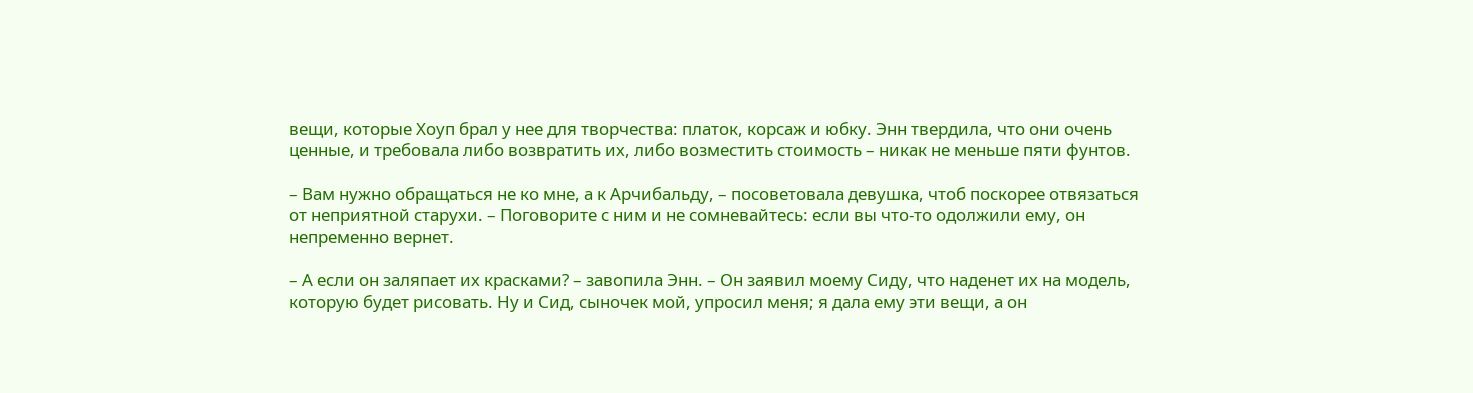вещи, которые Хоуп брал у нее для творчества: платок, корсаж и юбку. Энн твердила, что они очень ценные, и требовала либо возвратить их, либо возместить стоимость – никак не меньше пяти фунтов.

– Вам нужно обращаться не ко мне, а к Арчибальду, – посоветовала девушка, чтоб поскорее отвязаться от неприятной старухи. – Поговорите с ним и не сомневайтесь: если вы что-то одолжили ему, он непременно вернет.

– А если он заляпает их красками? – завопила Энн. – Он заявил моему Сиду, что наденет их на модель, которую будет рисовать. Ну и Сид, сыночек мой, упросил меня; я дала ему эти вещи, а он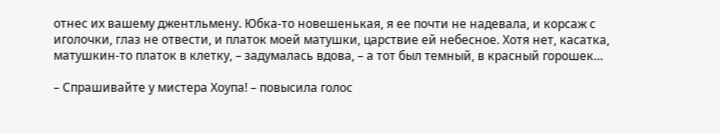отнес их вашему джентльмену. Юбка-то новешенькая, я ее почти не надевала, и корсаж с иголочки, глаз не отвести, и платок моей матушки, царствие ей небесное. Хотя нет, касатка, матушкин-то платок в клетку, – задумалась вдова, – а тот был темный, в красный горошек…

– Спрашивайте у мистера Хоупа! – повысила голос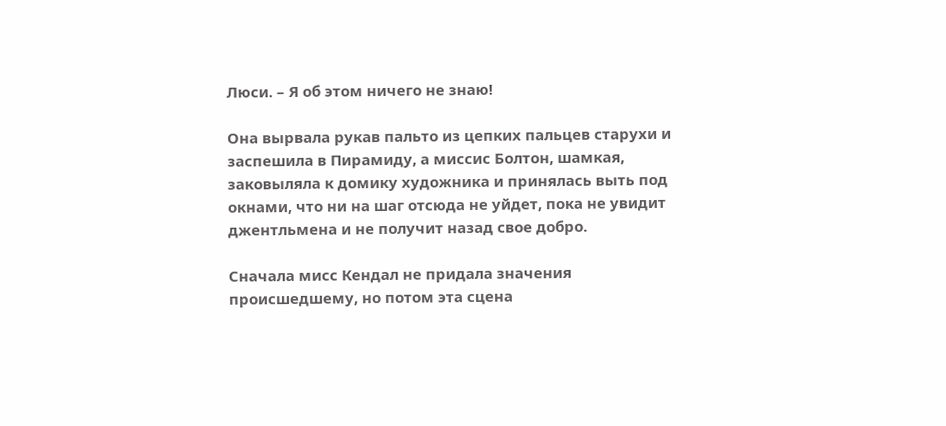Люси. – Я об этом ничего не знаю!

Она вырвала рукав пальто из цепких пальцев старухи и заспешила в Пирамиду, а миссис Болтон, шамкая, заковыляла к домику художника и принялась выть под окнами, что ни на шаг отсюда не уйдет, пока не увидит джентльмена и не получит назад свое добро.

Сначала мисс Кендал не придала значения происшедшему, но потом эта сцена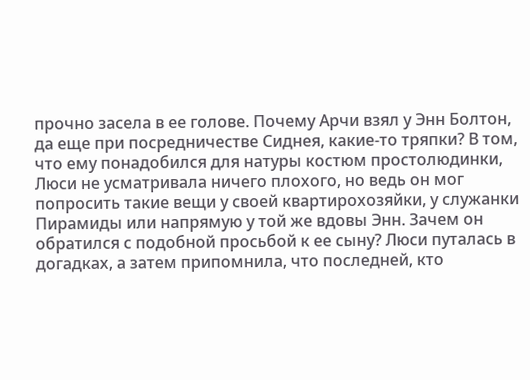прочно засела в ее голове. Почему Арчи взял у Энн Болтон, да еще при посредничестве Сиднея, какие-то тряпки? В том, что ему понадобился для натуры костюм простолюдинки, Люси не усматривала ничего плохого, но ведь он мог попросить такие вещи у своей квартирохозяйки, у служанки Пирамиды или напрямую у той же вдовы Энн. Зачем он обратился с подобной просьбой к ее сыну? Люси путалась в догадках, а затем припомнила, что последней, кто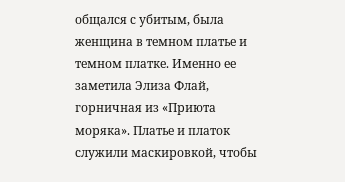общался с убитым, была женщина в темном платье и темном платке. Именно ее заметила Элиза Флай, горничная из «Приюта моряка». Платье и платок служили маскировкой, чтобы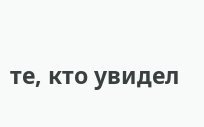те, кто увидел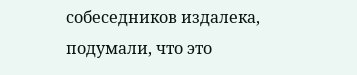собеседников издалека, подумали, что это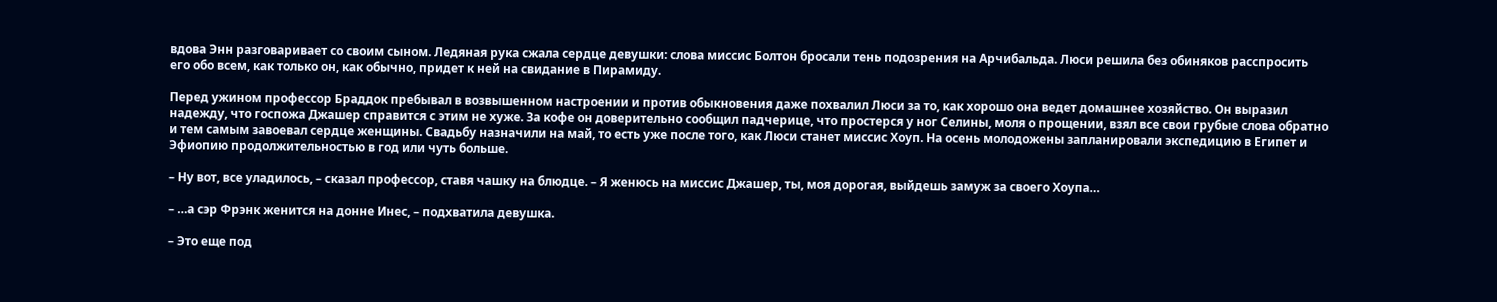вдова Энн разговаривает со своим сыном. Ледяная рука сжала сердце девушки: слова миссис Болтон бросали тень подозрения на Арчибальда. Люси решила без обиняков расспросить его обо всем, как только он, как обычно, придет к ней на свидание в Пирамиду.

Перед ужином профессор Браддок пребывал в возвышенном настроении и против обыкновения даже похвалил Люси за то, как хорошо она ведет домашнее хозяйство. Он выразил надежду, что госпожа Джашер справится с этим не хуже. За кофе он доверительно сообщил падчерице, что простерся у ног Селины, моля о прощении, взял все свои грубые слова обратно и тем самым завоевал сердце женщины. Свадьбу назначили на май, то есть уже после того, как Люси станет миссис Хоуп. На осень молодожены запланировали экспедицию в Египет и Эфиопию продолжительностью в год или чуть больше.

– Ну вот, все уладилось, – сказал профессор, ставя чашку на блюдце. – Я женюсь на миссис Джашер, ты, моя дорогая, выйдешь замуж за своего Хоупа…

– …а сэр Фрэнк женится на донне Инес, – подхватила девушка.

– Это еще под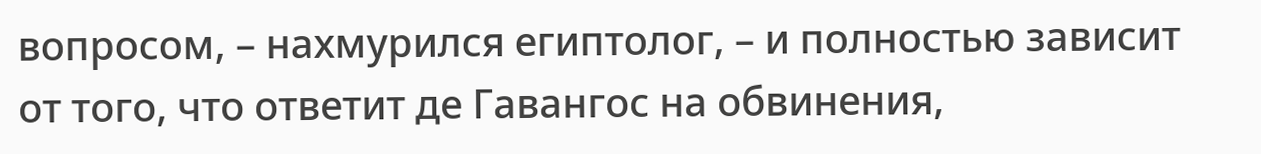вопросом, – нахмурился египтолог, – и полностью зависит от того, что ответит де Гавангос на обвинения,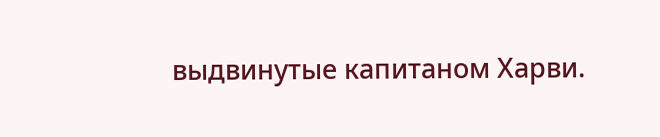выдвинутые капитаном Харви.